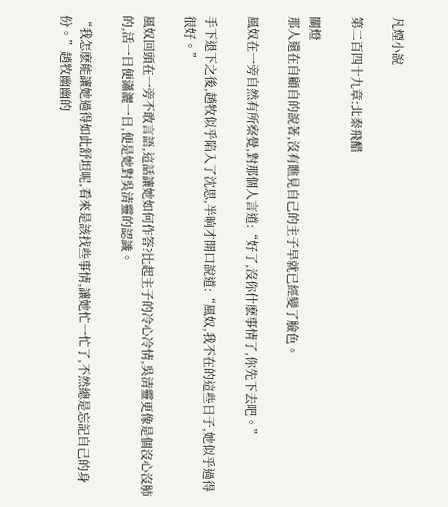凡煙小說

第二百四十九章:北秦飛醋

關燈
那人還在自顧自的說著,沒有瞧見自己的主子早就已經變了臉色。

風奴在一旁自然有所察覺,對那個人言道:“好了,沒你什麽事情了,你先下去吧。”

手下退下之後,趙牧似乎陷入了沈思,半晌才開口說道:“風奴,我不在的這些日子,她似乎過得很好。”

風奴回頭在一旁不敢言語,這話讓她如何作答?比起主子的冷心冷情,吳清靈更像是個沒心沒肺的,活一日便瀟灑一日,便是她對吳清靈的認識。

“我怎麽能讓她過得如此舒坦呢,看來是該找些事情,讓她忙一忙了,不然總是忘記自己的身份。”趙牧幽幽的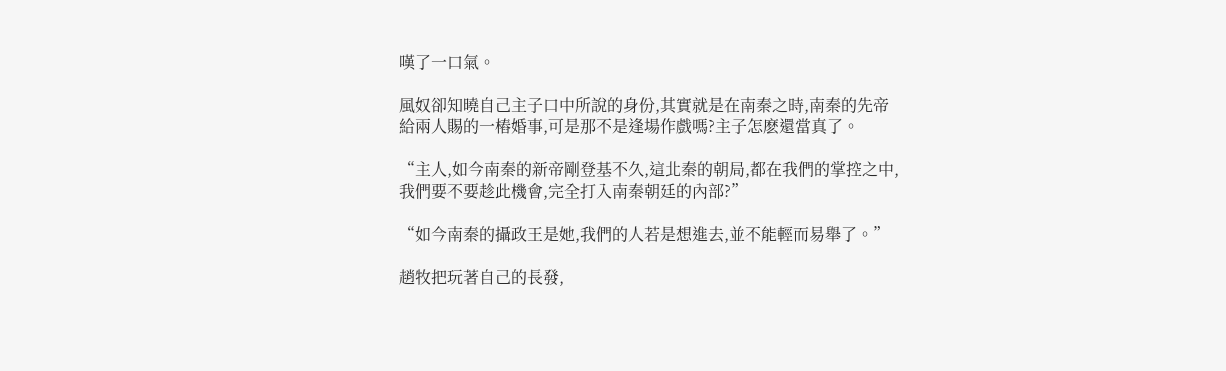嘆了一口氣。

風奴卻知曉自己主子口中所說的身份,其實就是在南秦之時,南秦的先帝給兩人賜的一樁婚事,可是那不是逢場作戲嗎?主子怎麽還當真了。

“主人,如今南秦的新帝剛登基不久,這北秦的朝局,都在我們的掌控之中,我們要不要趁此機會,完全打入南秦朝廷的內部?”

“如今南秦的攝政王是她,我們的人若是想進去,並不能輕而易舉了。”

趙牧把玩著自己的長發,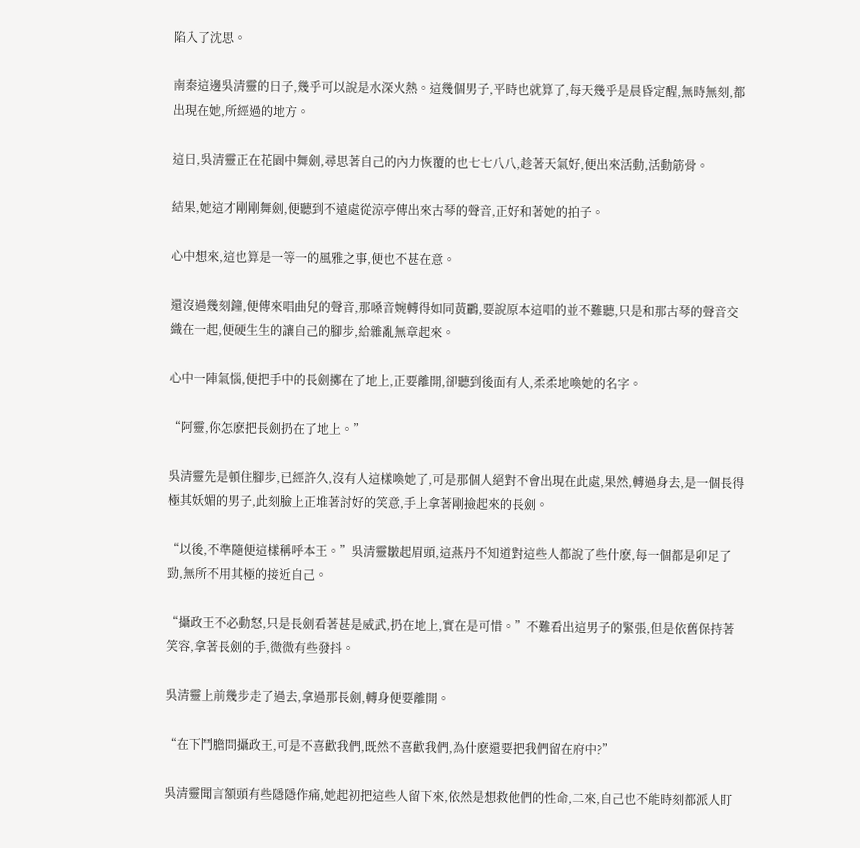陷入了沈思。

南秦這邊吳清靈的日子,幾乎可以說是水深火熱。這幾個男子,平時也就算了,每天幾乎是晨昏定醒,無時無刻,都出現在她,所經過的地方。

這日,吳清靈正在花園中舞劍,尋思著自己的內力恢覆的也七七八八,趁著天氣好,便出來活動,活動筋骨。

結果,她這才剛剛舞劍,便聽到不遠處從涼亭傳出來古琴的聲音,正好和著她的拍子。

心中想來,這也算是一等一的風雅之事,便也不甚在意。

還沒過幾刻鐘,便傳來唱曲兒的聲音,那嗓音婉轉得如同黃鸝,要說原本這唱的並不難聽,只是和那古琴的聲音交織在一起,便硬生生的讓自己的腳步,給雜亂無章起來。

心中一陣氣惱,便把手中的長劍擲在了地上,正要離開,卻聽到後面有人,柔柔地喚她的名字。

“阿靈,你怎麽把長劍扔在了地上。”

吳清靈先是頓住腳步,已經許久,沒有人這樣喚她了,可是那個人絕對不會出現在此處,果然,轉過身去,是一個長得極其妖媚的男子,此刻臉上正堆著討好的笑意,手上拿著剛撿起來的長劍。

“以後,不準隨便這樣稱呼本王。”吳清靈皺起眉頭,這燕丹不知道對這些人都說了些什麽,每一個都是卯足了勁,無所不用其極的接近自己。

“攝政王不必動怒,只是長劍看著甚是威武,扔在地上,實在是可惜。”不難看出這男子的緊張,但是依舊保持著笑容,拿著長劍的手,微微有些發抖。

吳清靈上前幾步走了過去,拿過那長劍,轉身便要離開。

“在下鬥膽問攝政王,可是不喜歡我們,既然不喜歡我們,為什麽還要把我們留在府中?”

吳清靈聞言額頭有些隱隱作痛,她起初把這些人留下來,依然是想救他們的性命,二來,自己也不能時刻都派人盯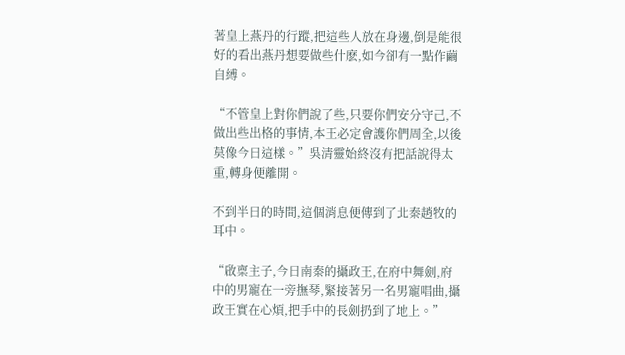著皇上燕丹的行蹤,把這些人放在身邊,倒是能很好的看出燕丹想要做些什麽,如今卻有一點作繭自縛。

“不管皇上對你們說了些,只要你們安分守己,不做出些出格的事情,本王必定會護你們周全,以後莫像今日這樣。”吳清靈始終沒有把話說得太重,轉身便離開。

不到半日的時間,這個消息便傳到了北秦趙牧的耳中。

“啟稟主子,今日南秦的攝政王,在府中舞劍,府中的男寵在一旁撫琴,緊接著另一名男寵唱曲,攝政王實在心煩,把手中的長劍扔到了地上。”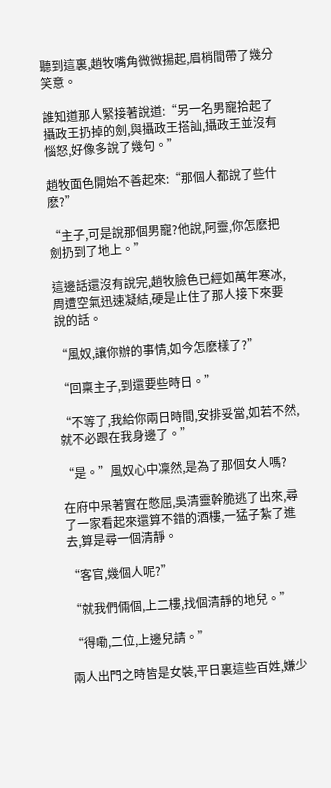聽到這裏,趙牧嘴角微微揚起,眉梢間帶了幾分笑意。

誰知道那人緊接著說道:“另一名男寵拾起了攝政王扔掉的劍,與攝政王搭訕,攝政王並沒有惱怒,好像多說了幾句。”

趙牧面色開始不善起來:“那個人都說了些什麽?”

“主子,可是說那個男寵?他說,阿靈,你怎麽把劍扔到了地上。”

這邊話還沒有說完,趙牧臉色已經如萬年寒冰,周遭空氣迅速凝結,硬是止住了那人接下來要說的話。

“風奴,讓你辦的事情,如今怎麽樣了?”

“回稟主子,到還要些時日。”

“不等了,我給你兩日時間,安排妥當,如若不然,就不必跟在我身邊了。”

“是。”風奴心中凜然,是為了那個女人嗎?

在府中呆著實在憋屈,吳清靈幹脆逃了出來,尋了一家看起來還算不錯的酒樓,一猛子紮了進去,算是尋一個清靜。

“客官,幾個人呢?”

“就我們倆個,上二樓,找個清靜的地兒。”

“得嘞,二位,上邊兒請。”

兩人出門之時皆是女裝,平日裏這些百姓,嫌少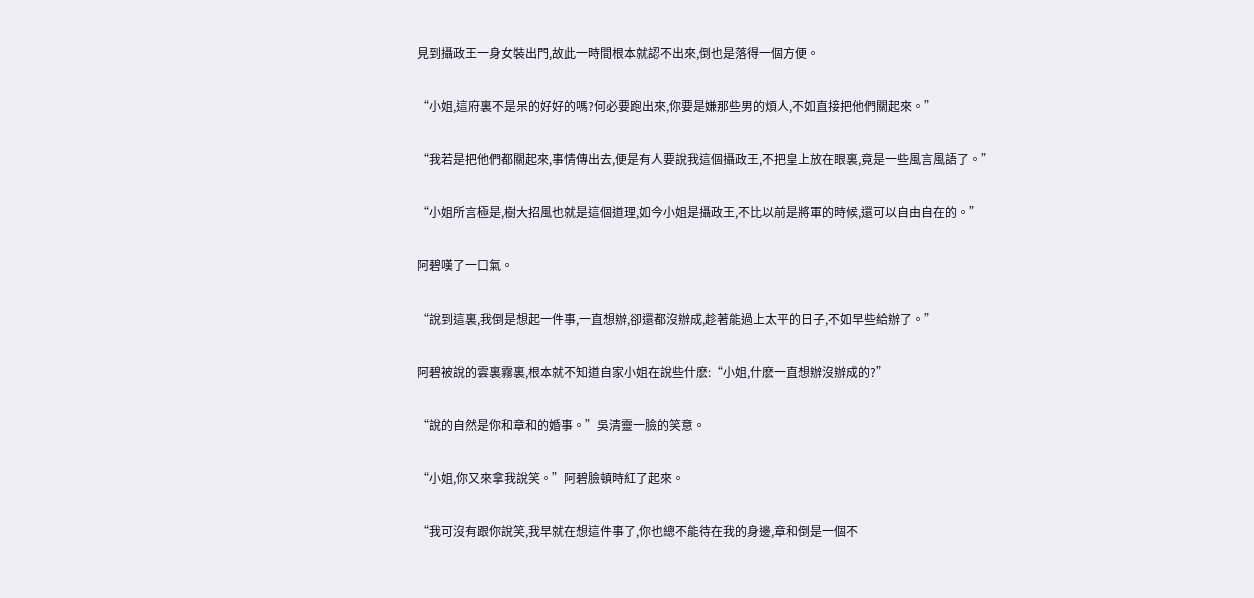見到攝政王一身女裝出門,故此一時間根本就認不出來,倒也是落得一個方便。

“小姐,這府裏不是呆的好好的嗎?何必要跑出來,你要是嫌那些男的煩人,不如直接把他們關起來。”

“我若是把他們都關起來,事情傳出去,便是有人要說我這個攝政王,不把皇上放在眼裏,竟是一些風言風語了。”

“小姐所言極是,樹大招風也就是這個道理,如今小姐是攝政王,不比以前是將軍的時候,還可以自由自在的。”

阿碧嘆了一口氣。

“說到這裏,我倒是想起一件事,一直想辦,卻還都沒辦成,趁著能過上太平的日子,不如早些給辦了。”

阿碧被說的雲裏霧裏,根本就不知道自家小姐在說些什麽:“小姐,什麽一直想辦沒辦成的?”

“說的自然是你和章和的婚事。”吳清靈一臉的笑意。

“小姐,你又來拿我說笑。”阿碧臉頓時紅了起來。

“我可沒有跟你說笑,我早就在想這件事了,你也總不能待在我的身邊,章和倒是一個不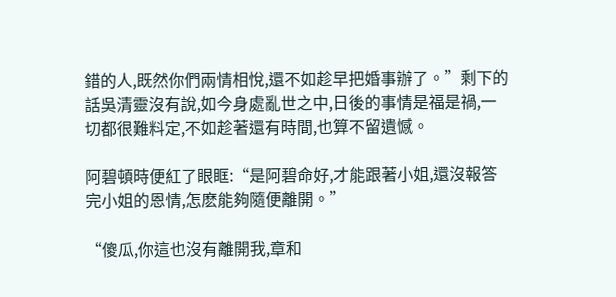錯的人,既然你們兩情相悅,還不如趁早把婚事辦了。”剩下的話吳清靈沒有說,如今身處亂世之中,日後的事情是福是禍,一切都很難料定,不如趁著還有時間,也算不留遺憾。

阿碧頓時便紅了眼眶:“是阿碧命好,才能跟著小姐,還沒報答完小姐的恩情,怎麽能夠隨便離開。”

“傻瓜,你這也沒有離開我,章和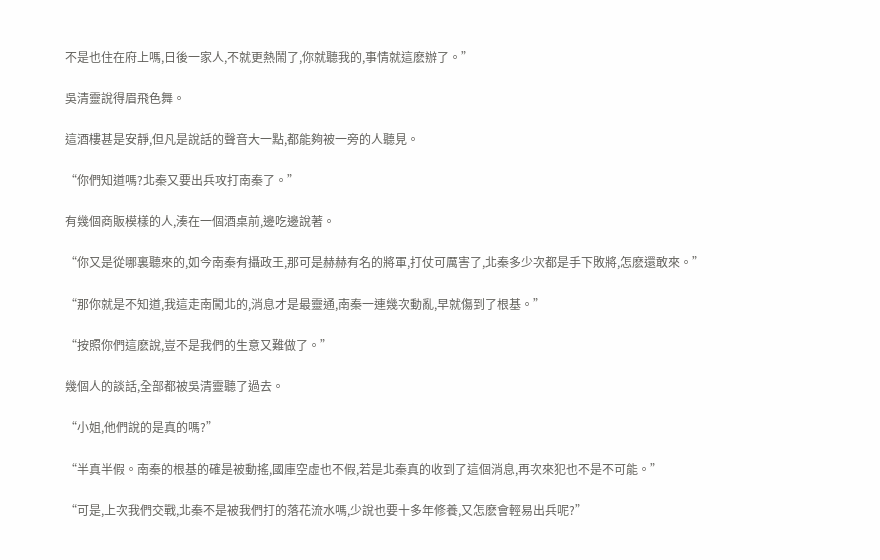不是也住在府上嗎,日後一家人,不就更熱鬧了,你就聽我的,事情就這麽辦了。”

吳清靈說得眉飛色舞。

這酒樓甚是安靜,但凡是說話的聲音大一點,都能夠被一旁的人聽見。

“你們知道嗎?北秦又要出兵攻打南秦了。”

有幾個商販模樣的人,湊在一個酒桌前,邊吃邊說著。

“你又是從哪裏聽來的,如今南秦有攝政王,那可是赫赫有名的將軍,打仗可厲害了,北秦多少次都是手下敗將,怎麽還敢來。”

“那你就是不知道,我這走南闖北的,消息才是最靈通,南秦一連幾次動亂,早就傷到了根基。”

“按照你們這麽說,豈不是我們的生意又難做了。”

幾個人的談話,全部都被吳清靈聽了過去。

“小姐,他們說的是真的嗎?”

“半真半假。南秦的根基的確是被動搖,國庫空虛也不假,若是北秦真的收到了這個消息,再次來犯也不是不可能。”

“可是,上次我們交戰,北秦不是被我們打的落花流水嗎,少說也要十多年修養,又怎麽會輕易出兵呢?”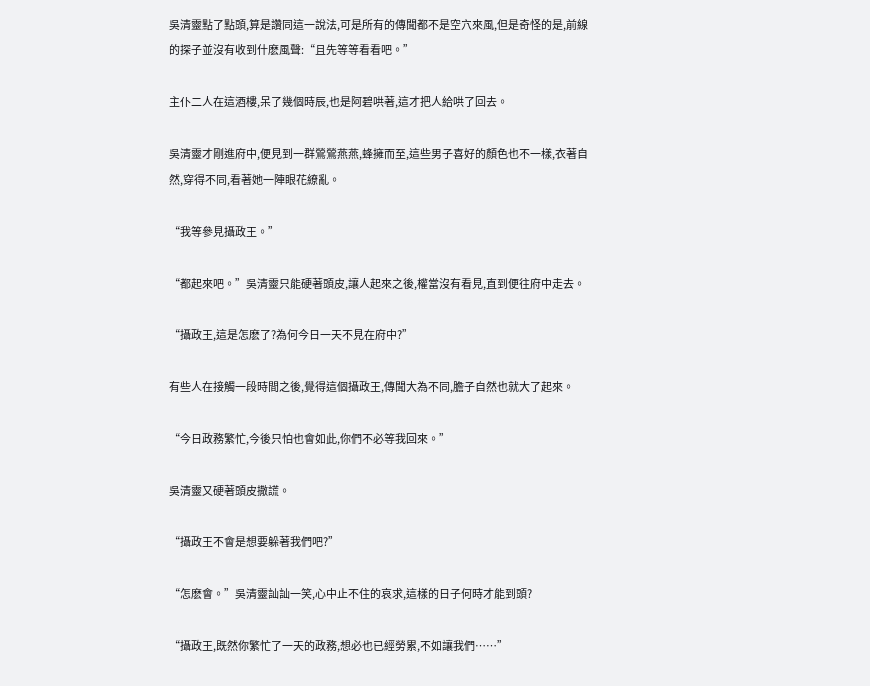吳清靈點了點頭,算是讚同這一說法,可是所有的傳聞都不是空穴來風,但是奇怪的是,前線的探子並沒有收到什麽風聲:“且先等等看看吧。”

主仆二人在這酒樓,呆了幾個時辰,也是阿碧哄著,這才把人給哄了回去。

吳清靈才剛進府中,便見到一群鶯鶯燕燕,蜂擁而至,這些男子喜好的顏色也不一樣,衣著自然,穿得不同,看著她一陣眼花繚亂。

“我等參見攝政王。”

“都起來吧。”吳清靈只能硬著頭皮,讓人起來之後,權當沒有看見,直到便往府中走去。

“攝政王,這是怎麽了?為何今日一天不見在府中?”

有些人在接觸一段時間之後,覺得這個攝政王,傳聞大為不同,膽子自然也就大了起來。

“今日政務繁忙,今後只怕也會如此,你們不必等我回來。”

吳清靈又硬著頭皮撒謊。

“攝政王不會是想要躲著我們吧?”

“怎麽會。”吳清靈訕訕一笑,心中止不住的哀求,這樣的日子何時才能到頭?

“攝政王,既然你繁忙了一天的政務,想必也已經勞累,不如讓我們……”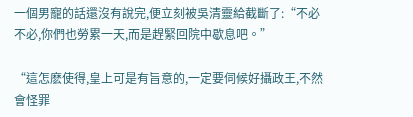一個男寵的話還沒有說完,便立刻被吳清靈給截斷了:“不必不必,你們也勞累一天,而是趕緊回院中歇息吧。”

“這怎麽使得,皇上可是有旨意的,一定要伺候好攝政王,不然會怪罪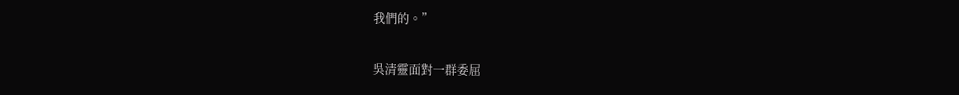我們的。”

吳清靈面對一群委屈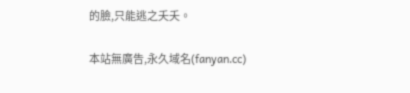的臉,只能逃之夭夭。

本站無廣告,永久域名(fanyan.cc)